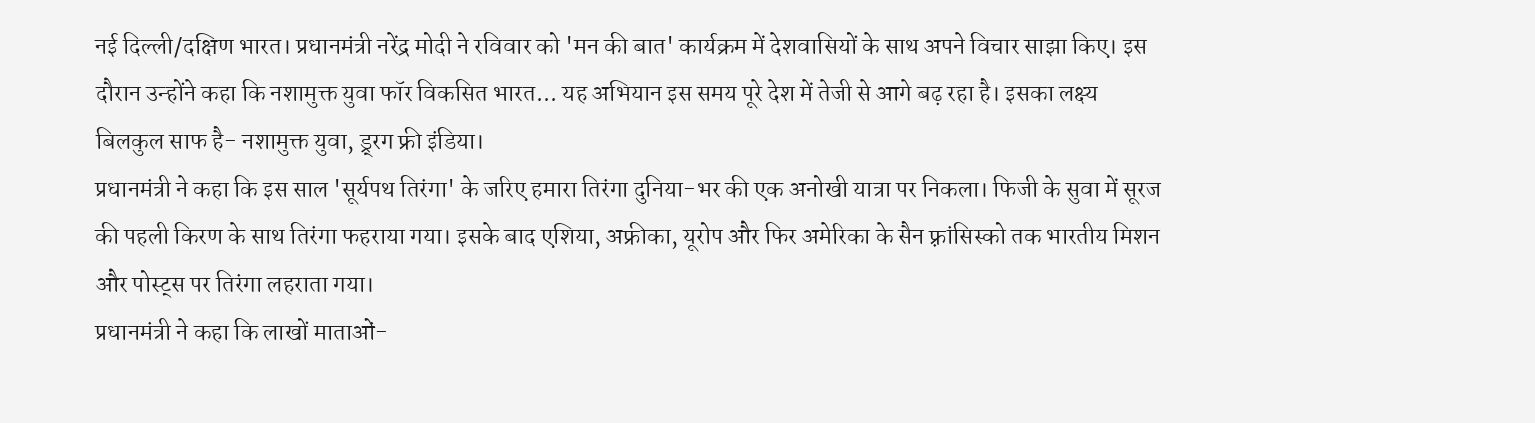नई दिल्ली/दक्षिण भारत। प्रधानमंत्री नरेंद्र मोदी ने रविवार को 'मन की बात' कार्यक्रम में देशवासियों के साथ अपने विचार साझा किए। इस दौरान उन्होंने कहा कि नशामुक्त युवा फॉर विकसित भारत... यह अभियान इस समय पूरे देश में तेजी से आगे बढ़ रहा है। इसका लक्ष्य बिलकुल साफ है- नशामुक्त युवा, ड्र्रग फ्री इंडिया।
प्रधानमंत्री ने कहा कि इस साल 'सूर्यपथ तिरंगा' के जरिए हमारा तिरंगा दुनिया-भर की एक अनोखी यात्रा पर निकला। फिजी के सुवा में सूरज की पहली किरण के साथ तिरंगा फहराया गया। इसके बाद एशिया, अफ्रीका, यूरोप और फिर अमेरिका के सैन फ़्रांसिस्को तक भारतीय मिशन और पोस्ट्स पर तिरंगा लहराता गया।
प्रधानमंत्री ने कहा कि लाखों माताओं-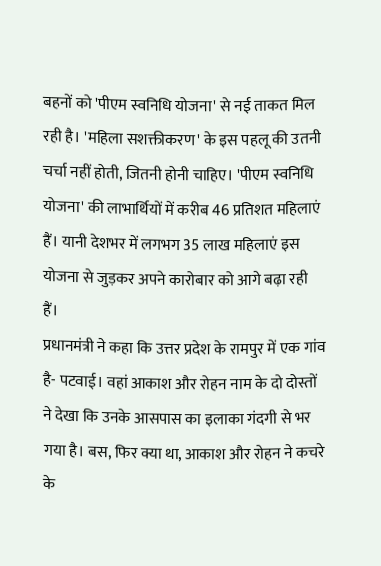बहनों को 'पीएम स्वनिधि योजना' से नई ताकत मिल रही है। 'महिला सशक्तीकरण' के इस पहलू की उतनी चर्चा नहीं होती, जितनी होनी चाहिए। 'पीएम स्वनिधि योजना' की लाभार्थियों में करीब 46 प्रतिशत महिलाएं हैं। यानी देशभर में लगभग 35 लाख महिलाएं इस योजना से जुड़कर अपने कारोबार को आगे बढ़ा रही हैं।
प्रधानमंत्री ने कहा कि उत्तर प्रदेश के रामपुर में एक गांव है- पटवाई। वहां आकाश और रोहन नाम के दो दोस्तों ने देखा कि उनके आसपास का इलाका गंदगी से भर गया है। बस, फिर क्या था, आकाश और रोहन ने कचरे के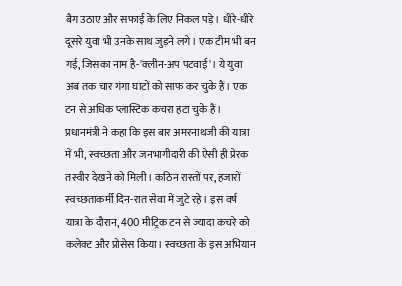बैग उठाए और सफाई के लिए निकल पड़े। धीरे-धीरे दूसरे युवा भी उनके साथ जुड़ने लगे। एक टीम भी बन गई, जिसका नाम है-'क्लीन-अप पटवाई'। ये युवा अब तक चार गंगा घाटों को साफ कर चुके हैं। एक टन से अधिक प्लास्टिक कचरा हटा चुके हैं।
प्रधानमंत्री ने कहा कि इस बार अमरनाथजी की यात्रा में भी, स्वच्छता और जनभागीदारी की ऐसी ही प्रेरक तस्वीर देखने को मिली। कठिन रास्तों पर, हजारों स्वच्छताकर्मी दिन-रात सेवा में जुटे रहे। इस वर्ष यात्रा के दौरान, 400 मीट्रिक टन से ज्यादा कचरे को कलेक्ट और प्रोसेस किया। स्वच्छता के इस अभियान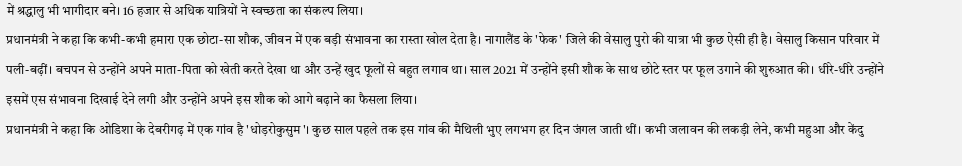में श्रद्धालु भी भागीदार बने। 16 हजार से अधिक यात्रियों ने स्वच्छता का संकल्प लिया।
प्रधानमंत्री ने कहा कि कभी-कभी हमारा एक छोटा-सा शौक, जीवन में एक बड़ी संभावना का रास्ता खोल देता है। नागालैंड के 'फेक' जिले की वेसालु पुरो की यात्रा भी कुछ ऐसी ही है। वेसालु किसान परिवार में पली-बढ़ीं। बचपन से उन्होंने अपने माता-पिता को खेती करते देखा था और उन्हें खुद फूलों से बहुत लगाव था। साल 2021 में उन्होंने इसी शौक के साथ छोटे स्तर पर फूल उगाने की शुरुआत की। धीरे-धीरे उन्होंने इसमें एस संभावना दिखाई देने लगी और उन्होंने अपने इस शौक को आगे बढ़ाने का फैसला लिया।
प्रधानमंत्री ने कहा कि ओडिशा के देबरीगढ़ में एक गांव है 'धोड़रोकुसुम'। कुछ साल पहले तक इस गांव की मैथिली भुए लगभग हर दिन जंगल जाती थीं। कभी जलावन की लकड़ी लेने, कभी महुआ और केंदु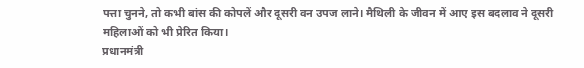पत्ता चुनने, तो कभी बांस की कोपलें और दूसरी वन उपज लाने। मैथिली के जीवन में आए इस बदलाव ने दूसरी महिलाओं को भी प्रेरित किया।
प्रधानमंत्री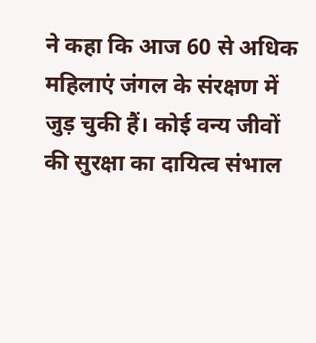ने कहा कि आज 60 से अधिक महिलाएं जंगल के संरक्षण में जुड़ चुकी हैं। कोई वन्य जीवों की सुरक्षा का दायित्व संभाल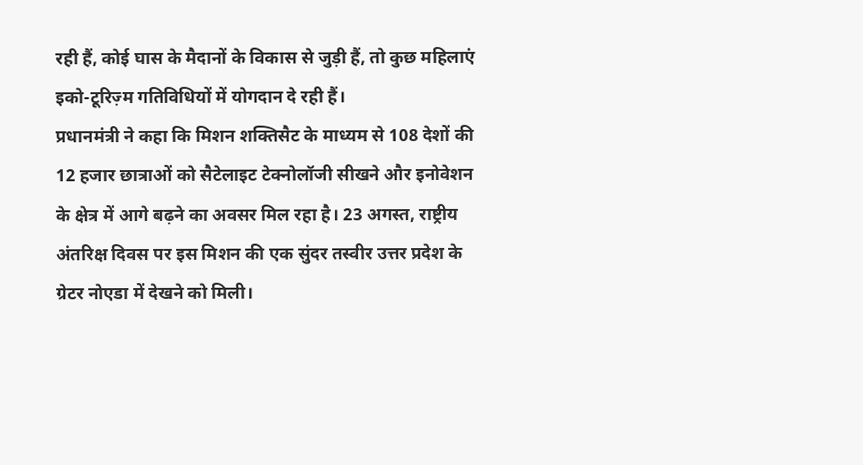रही हैं, कोई घास के मैदानों के विकास से जुड़ी हैं, तो कुछ महिलाएं इको-टूरिज़्म गतिविधियों में योगदान दे रही हैं।
प्रधानमंत्री ने कहा कि मिशन शक्तिसैट के माध्यम से 108 देशों की 12 हजार छात्राओं को सैटेलाइट टेक्नोलॉजी सीखने और इनोवेशन के क्षेत्र में आगे बढ़ने का अवसर मिल रहा है। 23 अगस्त, राष्ट्रीय अंतरिक्ष दिवस पर इस मिशन की एक सुंदर तस्वीर उत्तर प्रदेश के ग्रेटर नोएडा में देखने को मिली।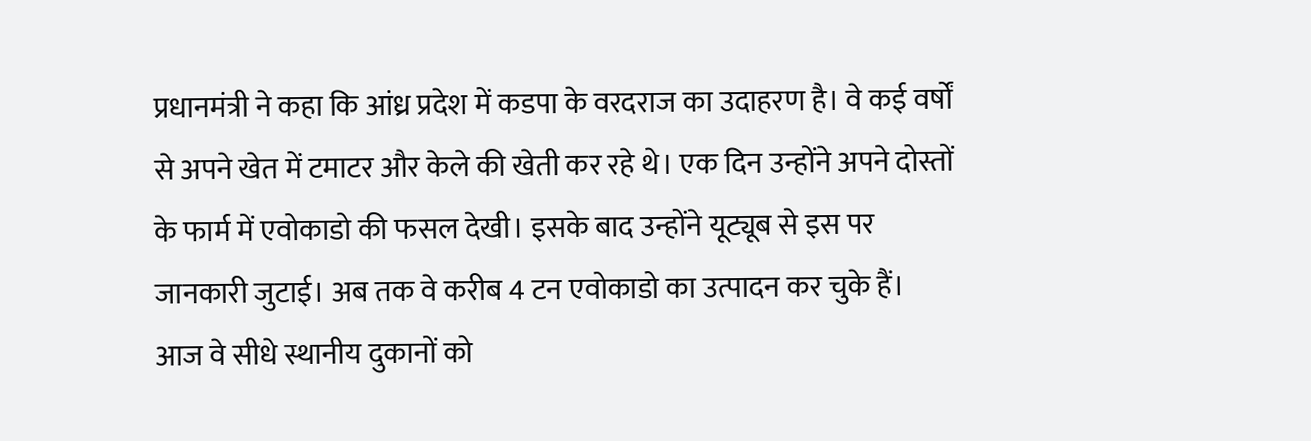प्रधानमंत्री ने कहा कि आंध्र प्रदेश में कडपा के वरदराज का उदाहरण है। वे कई वर्षों से अपने खेत में टमाटर और केले की खेती कर रहे थे। एक दिन उन्होंने अपने दोस्तों के फार्म में एवोकाडो की फसल देखी। इसके बाद उन्होंने यूट्यूब से इस पर जानकारी जुटाई। अब तक वे करीब 4 टन एवोकाडो का उत्पादन कर चुके हैं। आज वे सीधे स्थानीय दुकानों को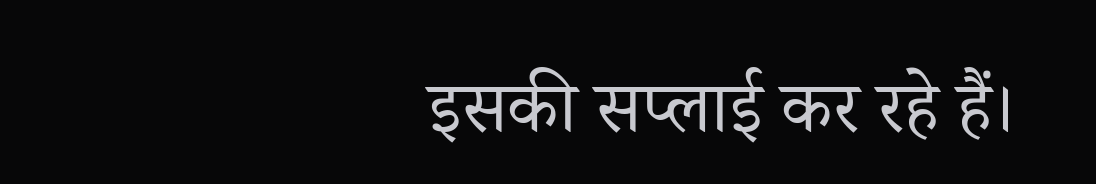इसकी सप्लाई कर रहे हैं।